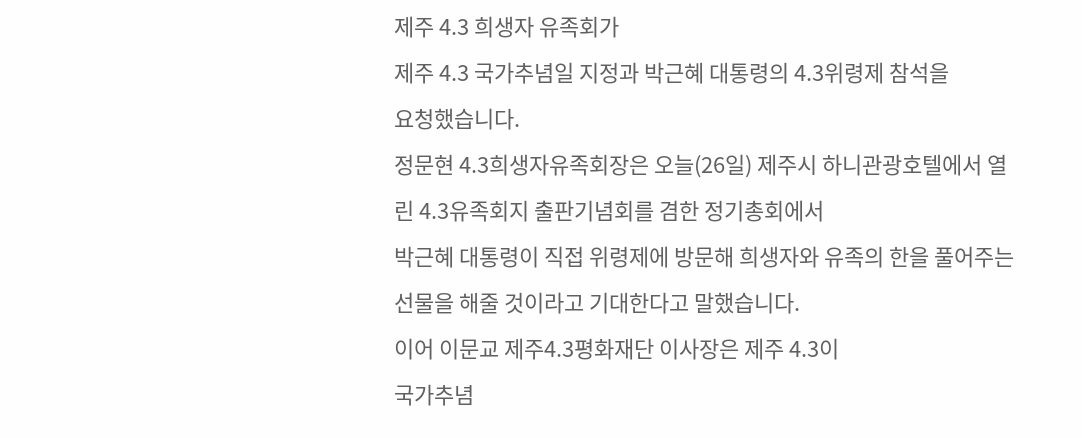제주 4.3 희생자 유족회가
제주 4.3 국가추념일 지정과 박근혜 대통령의 4.3위령제 참석을
요청했습니다.
정문현 4.3희생자유족회장은 오늘(26일) 제주시 하니관광호텔에서 열린 4.3유족회지 출판기념회를 겸한 정기총회에서
박근혜 대통령이 직접 위령제에 방문해 희생자와 유족의 한을 풀어주는 선물을 해줄 것이라고 기대한다고 말했습니다.
이어 이문교 제주4.3평화재단 이사장은 제주 4.3이
국가추념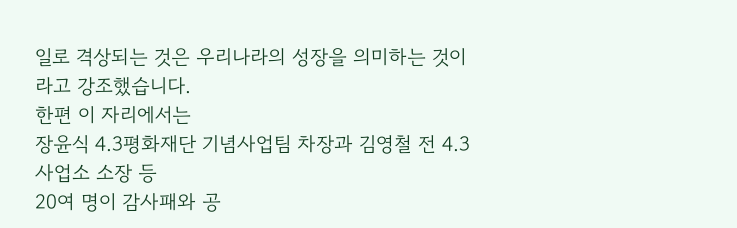일로 격상되는 것은 우리나라의 성장을 의미하는 것이라고 강조했습니다.
한편 이 자리에서는
장윤식 4.3평화재단 기념사업팀 차장과 김영철 전 4.3사업소 소장 등
20여 명이 감사패와 공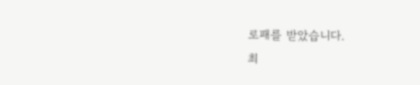로패를 받았습니다.
최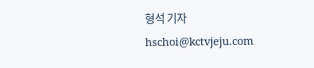형석 기자
hschoi@kctvjeju.com